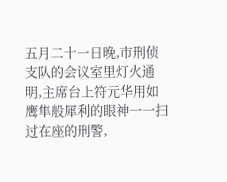五月二十一日晚,市刑侦支队的会议室里灯火通明,主席台上符元华用如鹰隼般犀利的眼神一一扫过在座的刑警,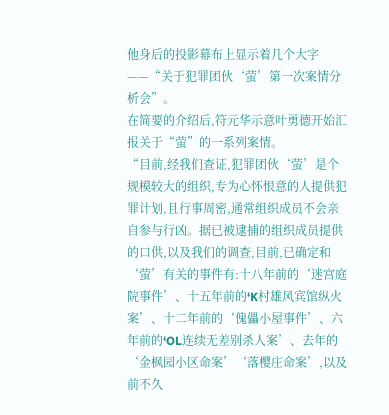他身后的投影幕布上显示着几个大字——“关于犯罪团伙‘萤’第一次案情分析会”。
在简要的介绍后,符元华示意叶勇德开始汇报关于“萤”的一系列案情。
“目前,经我们查证,犯罪团伙‘萤’是个规模较大的组织,专为心怀恨意的人提供犯罪计划,且行事周密,通常组织成员不会亲自参与行凶。据已被逮捕的组织成员提供的口供,以及我们的调查,目前,已确定和‘萤’有关的事件有:十八年前的‘迷宫庭院事件’、十五年前的‘K村雄风宾馆纵火案’、十二年前的‘傀儡小屋事件’、六年前的‘OL连续无差别杀人案’、去年的‘金枫园小区命案’‘落樱庄命案’,以及前不久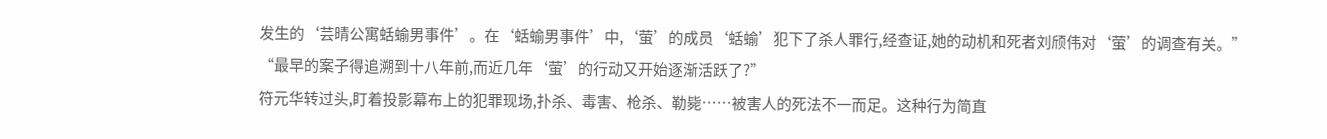发生的‘芸晴公寓蛞蝓男事件’。在‘蛞蝓男事件’中,‘萤’的成员‘蛞蝓’犯下了杀人罪行,经查证,她的动机和死者刘颀伟对‘萤’的调查有关。”
“最早的案子得追溯到十八年前,而近几年‘萤’的行动又开始逐渐活跃了?”
符元华转过头,盯着投影幕布上的犯罪现场,扑杀、毒害、枪杀、勒毙……被害人的死法不一而足。这种行为简直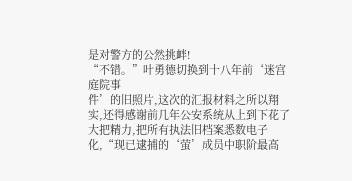是对警方的公然挑衅!
“不错。”叶勇德切换到十八年前‘迷宫庭院事
件’的旧照片,这次的汇报材料之所以翔实,还得感谢前几年公安系统从上到下花了大把精力,把所有执法旧档案悉数电子化,“现已逮捕的‘萤’成员中职阶最高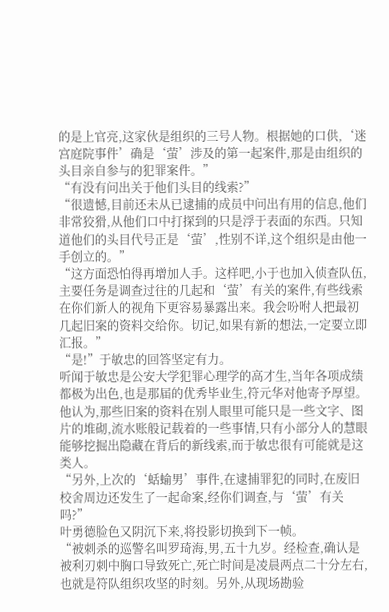的是上官亮,这家伙是组织的三号人物。根据她的口供,‘迷宫庭院事件’确是‘萤’涉及的第一起案件,那是由组织的头目亲自参与的犯罪案件。”
“有没有问出关于他们头目的线索?”
“很遗憾,目前还未从已逮捕的成员中问出有用的信息,他们非常狡猾,从他们口中打探到的只是浮于表面的东西。只知道他们的头目代号正是‘萤’,性别不详,这个组织是由他一手创立的。”
“这方面恐怕得再增加人手。这样吧,小于也加入侦查队伍,主要任务是调查过往的几起和‘萤’有关的案件,有些线索在你们新人的视角下更容易暴露出来。我会吩咐人把最初几起旧案的资料交给你。切记,如果有新的想法,一定要立即汇报。”
“是!”于敏忠的回答坚定有力。
听闻于敏忠是公安大学犯罪心理学的高才生,当年各项成绩都极为出色,也是那届的优秀毕业生,符元华对他寄予厚望。他认为,那些旧案的资料在别人眼里可能只是一些文字、图片的堆砌,流水账般记载着的一些事情,只有小部分人的慧眼能够挖掘出隐藏在背后的新线索,而于敏忠很有可能就是这类人。
“另外,上次的‘蛞蝓男’事件,在逮捕罪犯的同时,在废旧校舍周边还发生了一起命案,经你们调查,与‘萤’有关吗?”
叶勇德脸色又阴沉下来,将投影切换到下一帧。
“被刺杀的巡警名叫罗琦海,男,五十九岁。经检查,确认是被利刃刺中胸口导致死亡,死亡时间是凌晨两点二十分左右,也就是符队组织攻坚的时刻。另外,从现场勘验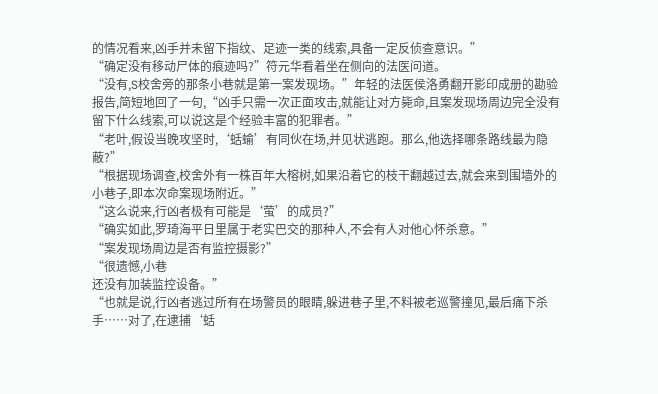的情况看来,凶手并未留下指纹、足迹一类的线索,具备一定反侦查意识。”
“确定没有移动尸体的痕迹吗?”符元华看着坐在侧向的法医问道。
“没有,S校舍旁的那条小巷就是第一案发现场。”年轻的法医侯洛勇翻开影印成册的勘验报告,简短地回了一句,“凶手只需一次正面攻击,就能让对方毙命,且案发现场周边完全没有留下什么线索,可以说这是个经验丰富的犯罪者。”
“老叶,假设当晚攻坚时,‘蛞蝓’有同伙在场,并见状逃跑。那么,他选择哪条路线最为隐蔽?”
“根据现场调查,校舍外有一株百年大榕树,如果沿着它的枝干翻越过去,就会来到围墙外的小巷子,即本次命案现场附近。”
“这么说来,行凶者极有可能是‘萤’的成员?”
“确实如此,罗琦海平日里属于老实巴交的那种人,不会有人对他心怀杀意。”
“案发现场周边是否有监控摄影?”
“很遗憾,小巷
还没有加装监控设备。”
“也就是说,行凶者逃过所有在场警员的眼睛,躲进巷子里,不料被老巡警撞见,最后痛下杀手……对了,在逮捕‘蛞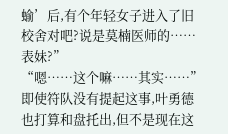蝓’后,有个年轻女子进入了旧校舍对吧?说是莫楠医师的……表妹?”
“嗯……这个嘛……其实……”
即使符队没有提起这事,叶勇德也打算和盘托出,但不是现在这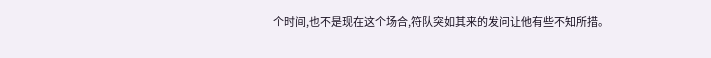个时间,也不是现在这个场合,符队突如其来的发问让他有些不知所措。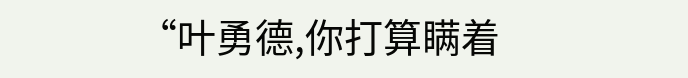“叶勇德,你打算瞒着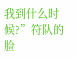我到什么时候?”符队的脸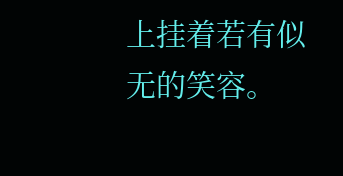上挂着若有似无的笑容。